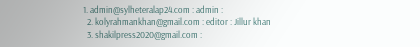1. admin@sylheteralap24.com : admin :
  2. kolyrahmankhan@gmail.com : editor : Jillur khan
  3. shakilpress2020@gmail.com :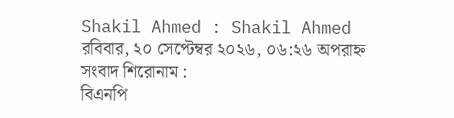Shakil Ahmed : Shakil Ahmed
রবিবার, ২০ সেপ্টেম্বর ২০২৬, ০৬:২৬ অপরাহ্ন
সংবাদ শিরোনাম :
বিএনপি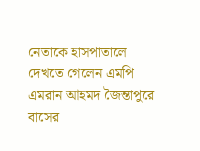নেতাকে হাসপাতালে দেখতে গেলেন এমপি এমরান আহমদ জৈন্তাপুরে বাসের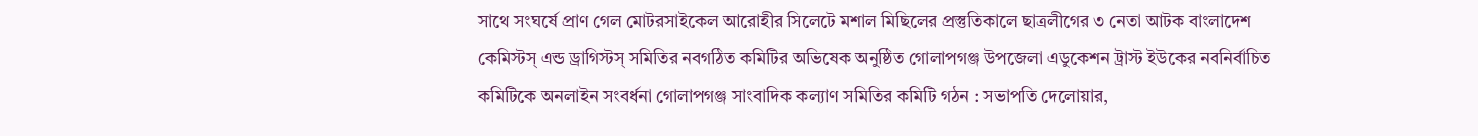সাথে সংঘর্ষে প্রাণ গেল মোটরসাইকেল আরোহীর সিলেটে মশাল মিছিলের প্রস্তুতিকালে ছাত্রলীগের ৩ নেতা আটক বাংলাদেশ কেমিস্টস্ এন্ড ড্রাগিস্টস্ সমিতির নবগঠিত কমিটির অভিষেক অনুষ্ঠিত গোলাপগঞ্জ উপজেলা এডুকেশন ট্রাস্ট ইউকের নবনির্বাচিত কমিটিকে অনলাইন সংবর্ধনা গোলাপগঞ্জ সাংবাদিক কল্যাণ সমিতির কমিটি গঠন : সভাপতি দেলোয়ার,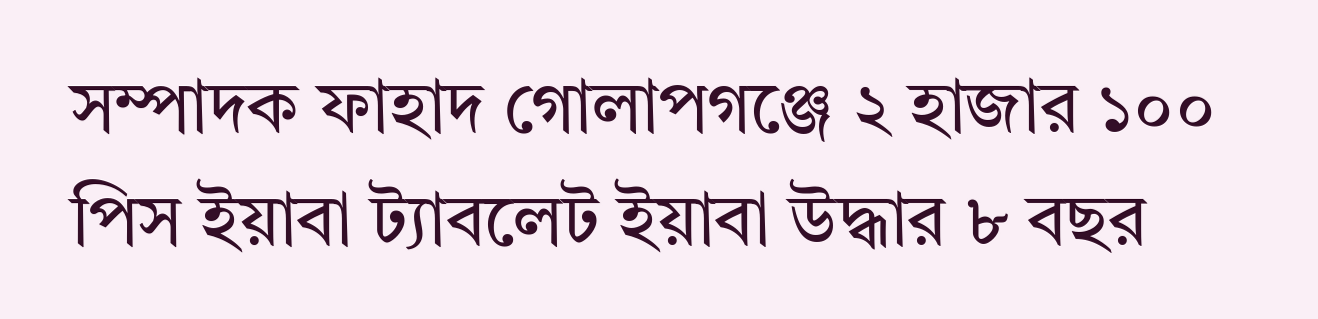সম্পাদক ফাহাদ গোলাপগঞ্জে ২ হাজার ১০০ পিস ইয়াবা ট্যাবলেট ইয়াবা উদ্ধার ৮ বছর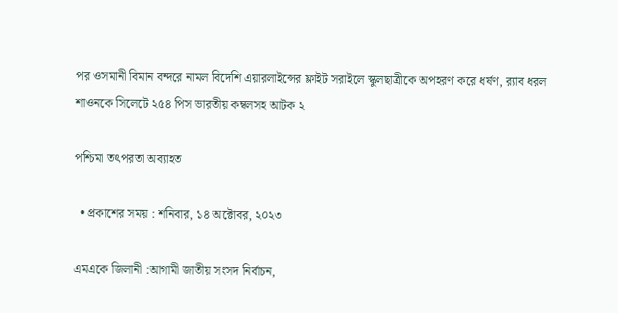পর ওসমানী বিমান বন্দরে নামল বিদেশি এয়ারলাইন্সের ফ্লাইট সরাইলে স্কুলছাত্রীকে অপহরণ করে ধর্ষণ, র‌্যাব ধরল শাওনকে সিলেটে ২৫৪ পিস ভারতীয় কম্বলসহ আটক ২

পশ্চিমা তৎপরতা অব্যাহত

  • প্রকাশের সময় : শনিবার, ১৪ অক্টোবর, ২০২৩

এমএকে জিলানী :আগামী জাতীয় সংসদ নির্বাচন,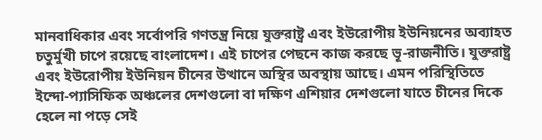মানবাধিকার এবং সর্বোপরি গণতন্ত্র নিয়ে যুক্তরাষ্ট্র এবং ইউরোপীয় ইউনিয়নের অব্যাহত চতুর্মুখী চাপে রয়েছে বাংলাদেশ। এই চাপের পেছনে কাজ করছে ভূ-রাজনীতি। যুক্তরাষ্ট্র এবং ইউরোপীয় ইউনিয়ন চীনের উত্থানে অস্থির অবস্থায় আছে। এমন পরিস্থিতিতে ইন্দো-প্যাসিফিক অঞ্চলের দেশগুলো বা দক্ষিণ এশিয়ার দেশগুলো যাতে চীনের দিকে হেলে না পড়ে সেই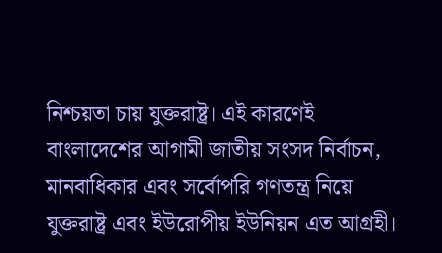নিশ্চয়তা চায় যুক্তরাষ্ট্র। এই কারণেই বাংলাদেশের আগামী জাতীয় সংসদ নির্বাচন, মানবাধিকার এবং সর্বোপরি গণতন্ত্র নিয়ে যুক্তরাষ্ট্র এবং ইউরোপীয় ইউনিয়ন এত আগ্রহী।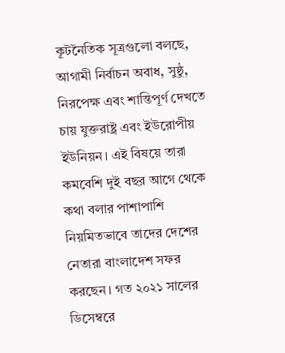কূটনৈতিক সূত্রগুলো বলছে, আগামী নির্বাচন অবাধ, সুষ্ঠু, নিরপেক্ষ এবং শান্তিপূর্ণ দেখতে চায় যুক্তরাষ্ট্র এবং ইউরোপীয় ইউনিয়ন। এই বিষয়ে তারা কমবেশি দুই বছর আগে থেকে কথা বলার পাশাপাশি নিয়মিতভাবে তাদের দেশের নেতারা বাংলাদেশ সফর করছেন। গত ২০২১ সালের ডিসেম্বরে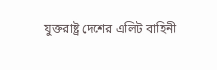যুক্তরাষ্ট্র দেশের এলিট বাহিনী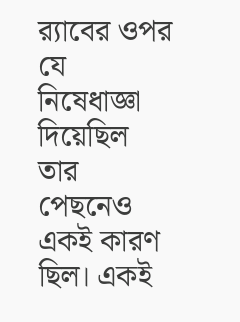র‌্যাবের ওপর যে নিষেধাজ্ঞা দিয়েছিল তার পেছনেও একই কারণ ছিল। একই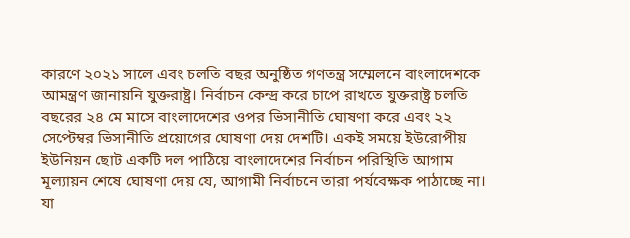কারণে ২০২১ সালে এবং চলতি বছর অনুষ্ঠিত গণতন্ত্র সম্মেলনে বাংলাদেশকে আমন্ত্রণ জানায়নি যুক্তরাষ্ট্র। নির্বাচন কেন্দ্র করে চাপে রাখতে যুক্তরাষ্ট্র চলতি বছরের ২৪ মে মাসে বাংলাদেশের ওপর ভিসানীতি ঘোষণা করে এবং ২২ সেপ্টেম্বর ভিসানীতি প্রয়োগের ঘোষণা দেয় দেশটি। একই সময়ে ইউরোপীয় ইউনিয়ন ছোট একটি দল পাঠিয়ে বাংলাদেশের নির্বাচন পরিস্থিতি আগাম মূল্যায়ন শেষে ঘোষণা দেয় যে, আগামী নির্বাচনে তারা পর্যবেক্ষক পাঠাচ্ছে না। যা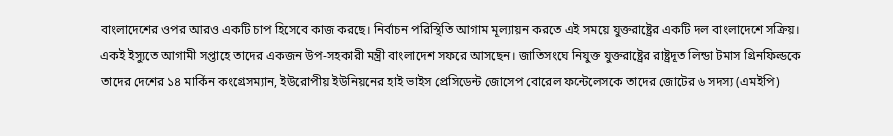বাংলাদেশের ওপর আরও একটি চাপ হিসেবে কাজ করছে। নির্বাচন পরিস্থিতি আগাম মূল্যায়ন করতে এই সময়ে যুক্তরাষ্ট্রের একটি দল বাংলাদেশে সক্রিয়। একই ইস্যুতে আগামী সপ্তাহে তাদের একজন উপ-সহকারী মন্ত্রী বাংলাদেশ সফরে আসছেন। জাতিসংঘে নিযুক্ত যুক্তরাষ্ট্রের রাষ্ট্রদূত লিন্ডা টমাস গ্রিনফিল্ডকে তাদের দেশের ১৪ মার্কিন কংগ্রেসম্যান, ইউরোপীয় ইউনিয়নের হাই ভাইস প্রেসিডেন্ট জোসেপ বোরেল ফন্টেলেসকে তাদের জোটের ৬ সদস্য (এমইপি)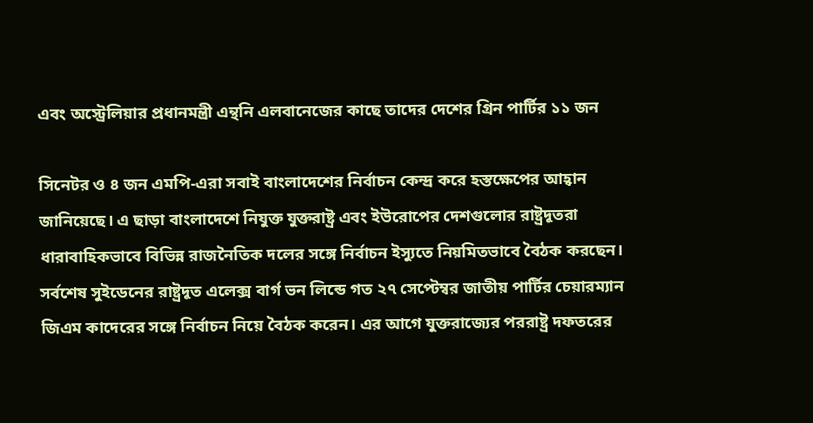এবং অস্ট্রেলিয়ার প্রধানমন্ত্রী এন্থনি এলবানেজের কাছে তাদের দেশের গ্রিন পার্টির ১১ জন

সিনেটর ও ৪ জন এমপি-এরা সবাই বাংলাদেশের নির্বাচন কেন্দ্র করে হস্তক্ষেপের আহ্বান জানিয়েছে। এ ছাড়া বাংলাদেশে নিযুক্ত যুক্তরাষ্ট্র এবং ইউরোপের দেশগুলোর রাষ্ট্রদূতরা ধারাবাহিকভাবে বিভিন্ন রাজনৈতিক দলের সঙ্গে নির্বাচন ইস্যুতে নিয়মিতভাবে বৈঠক করছেন। সর্বশেষ সুইডেনের রাষ্ট্রদূত এলেক্স বার্গ ভন লিন্ডে গত ২৭ সেপ্টেম্বর জাতীয় পার্টির চেয়ারম্যান জিএম কাদেরের সঙ্গে নির্বাচন নিয়ে বৈঠক করেন। এর আগে যুক্তরাজ্যের পররাষ্ট্র দফতরের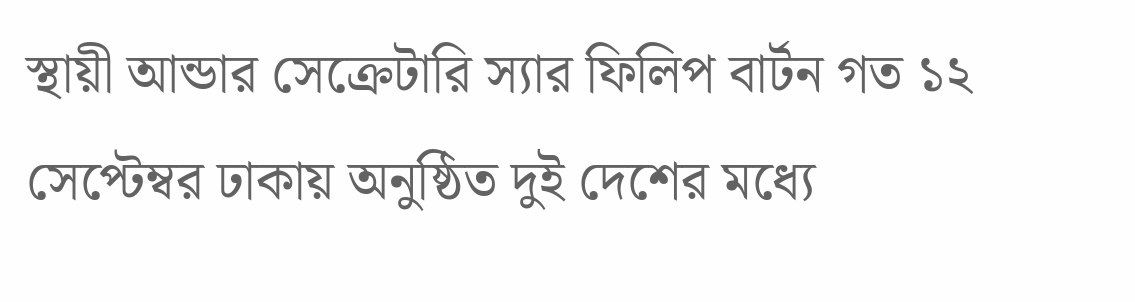স্থায়ী আন্ডার সেক্রেটারি স্যার ফিলিপ বার্টন গত ১২ সেপ্টেম্বর ঢাকায় অনুষ্ঠিত দুই দেশের মধ্যে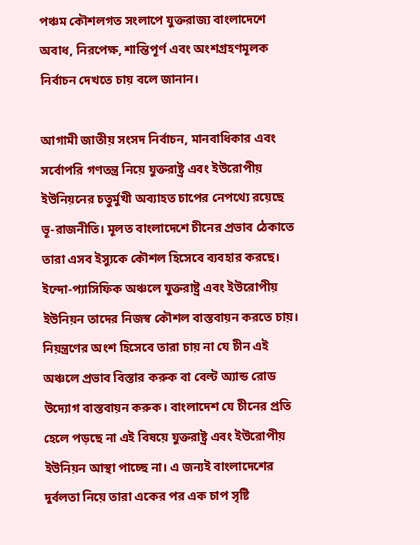পঞ্চম কৌশলগত সংলাপে যুক্তরাজ্য বাংলাদেশে অবাধ, নিরপেক্ষ, শান্তিপূর্ণ এবং অংশগ্রহণমূলক নির্বাচন দেখতে চায় বলে জানান।

আগামী জাতীয় সংসদ নির্বাচন, মানবাধিকার এবং সর্বোপরি গণতন্ত্র নিয়ে যুক্তরাষ্ট্র এবং ইউরোপীয় ইউনিয়নের চতুর্মুখী অব্যাহত চাপের নেপথ্যে রয়েছে ভূ-রাজনীতি। মূলত বাংলাদেশে চীনের প্রভাব ঠেকাতে তারা এসব ইস্যুকে কৌশল হিসেবে ব্যবহার করছে। ইন্দো-প্যাসিফিক অঞ্চলে যুক্তরাষ্ট্র এবং ইউরোপীয় ইউনিয়ন তাদের নিজস্ব কৌশল বাস্তবায়ন করতে চায়। নিয়ন্ত্রণের অংশ হিসেবে তারা চায় না যে চীন এই অঞ্চলে প্রভাব বিস্তার করুক বা বেল্ট অ্যান্ড রোড উদ্যোগ বাস্তবায়ন করুক। বাংলাদেশ যে চীনের প্রতি হেলে পড়ছে না এই বিষয়ে যুক্তরাষ্ট্র এবং ইউরোপীয় ইউনিয়ন আস্থা পাচ্ছে না। এ জন্যই বাংলাদেশের দুর্বলতা নিয়ে তারা একের পর এক চাপ সৃষ্টি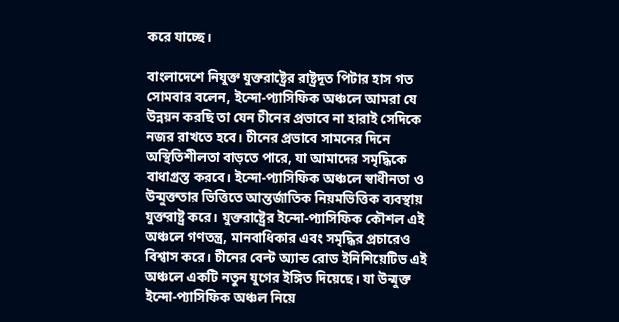করে যাচ্ছে।

বাংলাদেশে নিযুক্ত যুক্তরাষ্ট্রের রাষ্ট্রদূত পিটার হাস গত সোমবার বলেন, ইন্দো-প্যাসিফিক অঞ্চলে আমরা যে উন্নয়ন করছি তা যেন চীনের প্রভাবে না হারাই সেদিকে নজর রাখতে হবে। চীনের প্রভাবে সামনের দিনে অস্থিতিশীলতা বাড়তে পারে, যা আমাদের সমৃদ্ধিকে বাধাগ্রস্ত করবে। ইন্দো-প্যাসিফিক অঞ্চলে স্বাধীনতা ও উন্মুক্ততার ভিত্তিতে আন্তর্জাতিক নিয়মভিত্তিক ব্যবস্থায় যুক্তরাষ্ট্র করে। যুক্তরাষ্ট্রের ইন্দো-প্যাসিফিক কৌশল এই অঞ্চলে গণতন্ত্র, মানবাধিকার এবং সমৃদ্ধির প্রচারেও বিশ্বাস করে। চীনের বেল্ট অ্যান্ড রোড ইনিশিয়েটিভ এই অঞ্চলে একটি নতুন যুগের ইঙ্গিত দিয়েছে। যা উন্মুক্ত ইন্দো-প্যাসিফিক অঞ্চল নিয়ে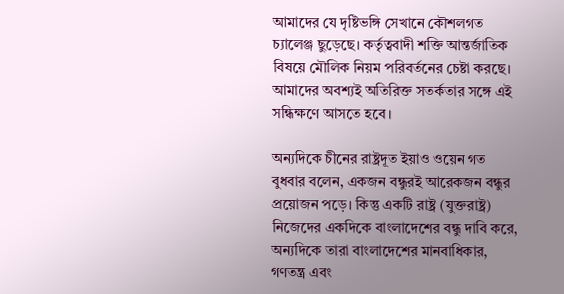আমাদের যে দৃষ্টিভঙ্গি সেখানে কৌশলগত চ্যালেঞ্জ ছুড়েছে। কর্তৃত্ববাদী শক্তি আন্তর্জাতিক বিষয়ে মৌলিক নিয়ম পরিবর্তনের চেষ্টা করছে। আমাদের অবশ্যই অতিরিক্ত সতর্কতার সঙ্গে এই সন্ধিক্ষণে আসতে হবে।

অন্যদিকে চীনের রাষ্ট্রদূত ইয়াও ওয়েন গত বুধবার বলেন, একজন বন্ধুরই আরেকজন বন্ধুর প্রয়োজন পড়ে। কিন্তু একটি রাষ্ট্র (যুক্তরাষ্ট্র) নিজেদের একদিকে বাংলাদেশের বন্ধু দাবি করে, অন্যদিকে তারা বাংলাদেশের মানবাধিকার, গণতন্ত্র এবং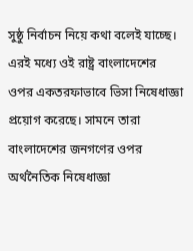সুষ্ঠু নির্বাচন নিয়ে কথা বলেই যাচ্ছে। এরই মধ্যে ওই রাষ্ট্র বাংলাদেশের ওপর একতরফাভাবে ভিসা নিষেধাজ্ঞা প্রয়োগ করেছে। সামনে তারা বাংলাদেশের জনগণের ওপর অর্থনৈতিক নিষেধাজ্ঞা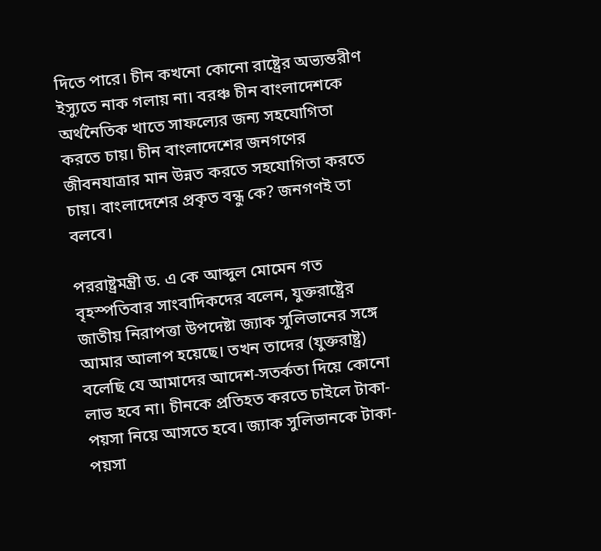দিতে পারে। চীন কখনো কোনো রাষ্ট্রের অভ্যন্তরীণ ইস্যুতে নাক গলায় না। বরঞ্চ চীন বাংলাদেশকে অর্থনৈতিক খাতে সাফল্যের জন্য সহযোগিতা করতে চায়। চীন বাংলাদেশের জনগণের জীবনযাত্রার মান উন্নত করতে সহযোগিতা করতে চায়। বাংলাদেশের প্রকৃত বন্ধু কে? জনগণই তা বলবে।

পররাষ্ট্রমন্ত্রী ড. এ কে আব্দুল মোমেন গত বৃহস্পতিবার সাংবাদিকদের বলেন, যুক্তরাষ্ট্রের জাতীয় নিরাপত্তা উপদেষ্টা জ্যাক সুলিভানের সঙ্গে আমার আলাপ হয়েছে। তখন তাদের (যুক্তরাষ্ট্র) বলেছি যে আমাদের আদেশ-সতর্কতা দিয়ে কোনো লাভ হবে না। চীনকে প্রতিহত করতে চাইলে টাকা-পয়সা নিয়ে আসতে হবে। জ্যাক সুলিভানকে টাকা-পয়সা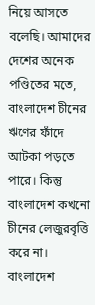নিয়ে আসতে বলেছি। আমাদের দেশের অনেক পণ্ডিতের মতে, বাংলাদেশ চীনের ঋণের ফাঁদে আটকা পড়তে পারে। কিন্তু বাংলাদেশ কখনো চীনের লেজুরবৃত্তি করে না। বাংলাদেশ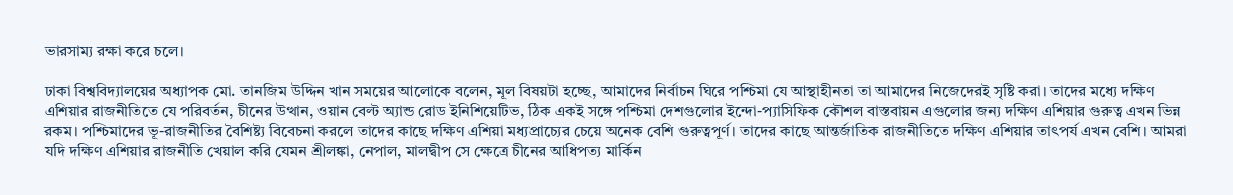ভারসাম্য রক্ষা করে চলে।

ঢাকা বিশ্ববিদ্যালয়ের অধ্যাপক মো. তানজিম উদ্দিন খান সময়ের আলোকে বলেন, মূল বিষয়টা হচ্ছে, আমাদের নির্বাচন ঘিরে পশ্চিমা যে আস্থাহীনতা তা আমাদের নিজেদেরই সৃষ্টি করা। তাদের মধ্যে দক্ষিণ এশিয়ার রাজনীতিতে যে পরিবর্তন, চীনের উত্থান, ওয়ান বেল্ট অ্যান্ড রোড ইনিশিয়েটিভ, ঠিক একই সঙ্গে পশ্চিমা দেশগুলোর ইন্দো-প্যাসিফিক কৌশল বাস্তবায়ন এগুলোর জন্য দক্ষিণ এশিয়ার গুরুত্ব এখন ভিন্ন রকম। পশ্চিমাদের ভূ-রাজনীতির বৈশিষ্ট্য বিবেচনা করলে তাদের কাছে দক্ষিণ এশিয়া মধ্যপ্রাচ্যের চেয়ে অনেক বেশি গুরুত্বপূর্ণ। তাদের কাছে আন্তর্জাতিক রাজনীতিতে দক্ষিণ এশিয়ার তাৎপর্য এখন বেশি। আমরা যদি দক্ষিণ এশিয়ার রাজনীতি খেয়াল করি যেমন শ্রীলঙ্কা, নেপাল, মালদ্বীপ সে ক্ষেত্রে চীনের আধিপত্য মার্কিন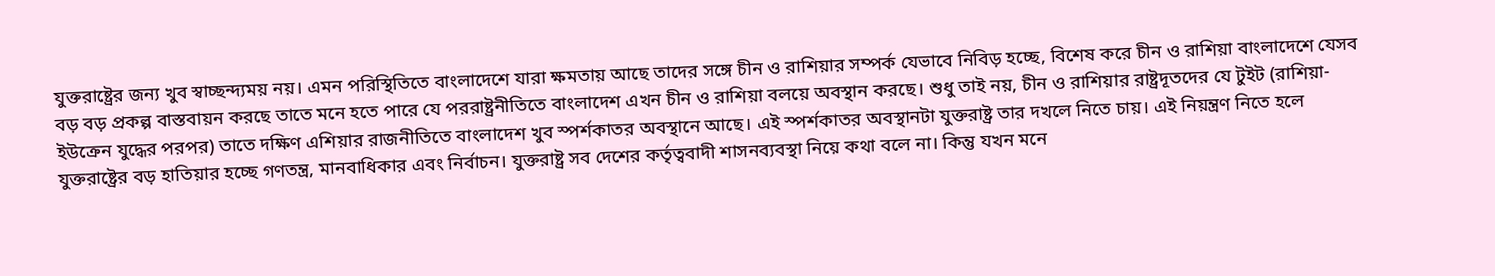যুক্তরাষ্ট্রের জন্য খুব স্বাচ্ছন্দ্যময় নয়। এমন পরিস্থিতিতে বাংলাদেশে যারা ক্ষমতায় আছে তাদের সঙ্গে চীন ও রাশিয়ার সম্পর্ক যেভাবে নিবিড় হচ্ছে, বিশেষ করে চীন ও রাশিয়া বাংলাদেশে যেসব বড় বড় প্রকল্প বাস্তবায়ন করছে তাতে মনে হতে পারে যে পররাষ্ট্রনীতিতে বাংলাদেশ এখন চীন ও রাশিয়া বলয়ে অবস্থান করছে। শুধু তাই নয়, চীন ও রাশিয়ার রাষ্ট্রদূতদের যে টুইট (রাশিয়া-ইউক্রেন যুদ্ধের পরপর) তাতে দক্ষিণ এশিয়ার রাজনীতিতে বাংলাদেশ খুব স্পর্শকাতর অবস্থানে আছে। এই স্পর্শকাতর অবস্থানটা যুক্তরাষ্ট্র তার দখলে নিতে চায়। এই নিয়ন্ত্রণ নিতে হলে যুক্তরাষ্ট্রের বড় হাতিয়ার হচ্ছে গণতন্ত্র, মানবাধিকার এবং নির্বাচন। যুক্তরাষ্ট্র সব দেশের কর্তৃত্ববাদী শাসনব্যবস্থা নিয়ে কথা বলে না। কিন্তু যখন মনে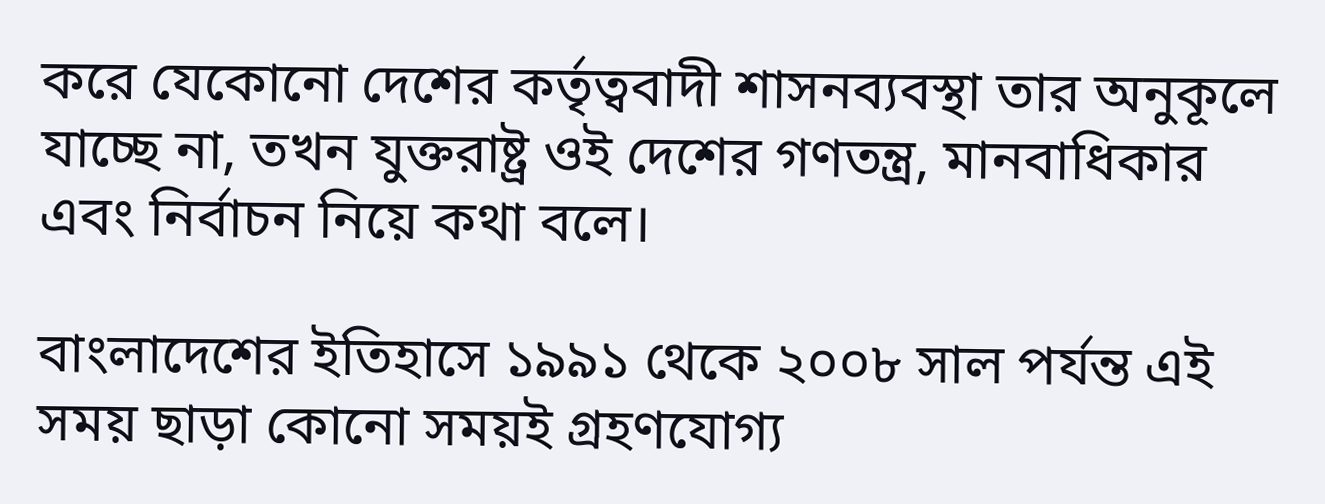করে যেকোনো দেশের কর্তৃত্ববাদী শাসনব্যবস্থা তার অনুকূলে যাচ্ছে না, তখন যুক্তরাষ্ট্র ওই দেশের গণতন্ত্র, মানবাধিকার এবং নির্বাচন নিয়ে কথা বলে।

বাংলাদেশের ইতিহাসে ১৯৯১ থেকে ২০০৮ সাল পর্যন্ত এই সময় ছাড়া কোনো সময়ই গ্রহণযোগ্য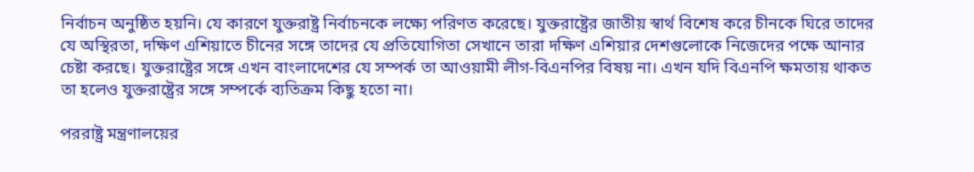নির্বাচন অনুষ্ঠিত হয়নি। যে কারণে যুক্তরাষ্ট্র নির্বাচনকে লক্ষ্যে পরিণত করেছে। যুক্তরাষ্ট্রের জাতীয় স্বার্থ বিশেষ করে চীনকে ঘিরে তাদের যে অস্থিরতা, দক্ষিণ এশিয়াতে চীনের সঙ্গে তাদের যে প্রতিযোগিতা সেখানে তারা দক্ষিণ এশিয়ার দেশগুলোকে নিজেদের পক্ষে আনার চেষ্টা করছে। যুক্তরাষ্ট্রের সঙ্গে এখন বাংলাদেশের যে সম্পর্ক তা আওয়ামী লীগ-বিএনপির বিষয় না। এখন যদি বিএনপি ক্ষমতায় থাকত তা হলেও যুক্তরাষ্ট্রের সঙ্গে সম্পর্কে ব্যতিক্রম কিছু হতো না।

পররাষ্ট্র মন্ত্রণালয়ের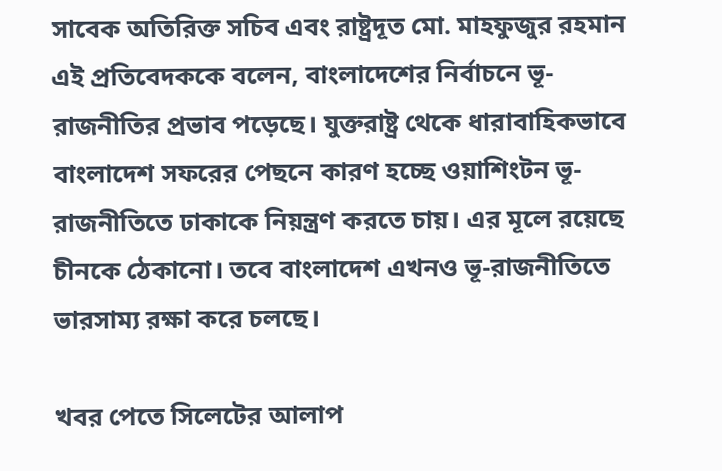সাবেক অতিরিক্ত সচিব এবং রাষ্ট্রদূত মো. মাহফুজুর রহমান এই প্রতিবেদককে বলেন, বাংলাদেশের নির্বাচনে ভূ-রাজনীতির প্রভাব পড়েছে। যুক্তরাষ্ট্র থেকে ধারাবাহিকভাবে বাংলাদেশ সফরের পেছনে কারণ হচ্ছে ওয়াশিংটন ভূ-রাজনীতিতে ঢাকাকে নিয়ন্ত্রণ করতে চায়। এর মূলে রয়েছে চীনকে ঠেকানো। তবে বাংলাদেশ এখনও ভূ-রাজনীতিতে ভারসাম্য রক্ষা করে চলছে।

খবর পেতে সিলেটের আলাপ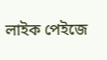লাইক পেইজে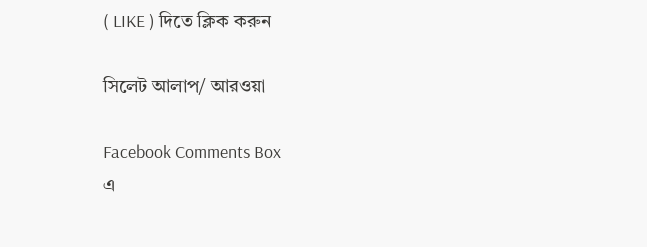( LIKE ) দিতে ক্লিক করুন

সিলেট আলাপ/ আরওয়া

Facebook Comments Box
এ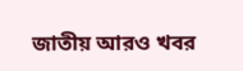জাতীয় আরও খবর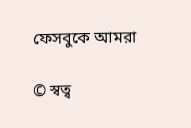ফেসবুকে আমরা

© স্বত্ব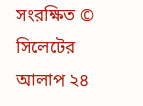সংরক্ষিত © সিলেটের আলাপ ২৪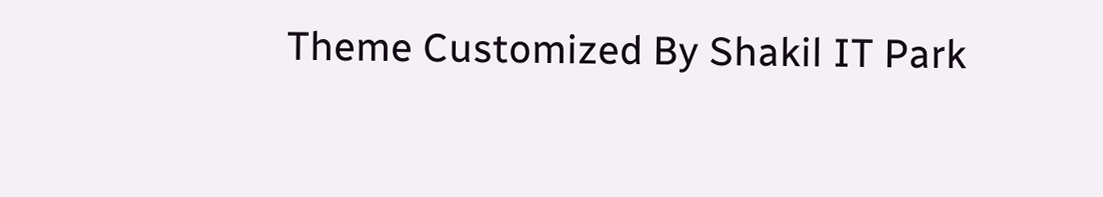Theme Customized By Shakil IT Park